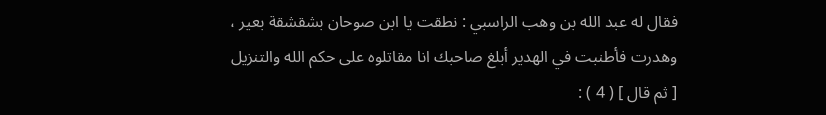فقال له عبد الله بن وهب الراسبي : نطقت يا ابن صوحان بشقشقة بعير ،
وهدرت فأطنبت في الهدير أبلغ صاحبك انا مقاتلوه على حكم الله والتنزيل
[ ثم قال ] ( 4 ) :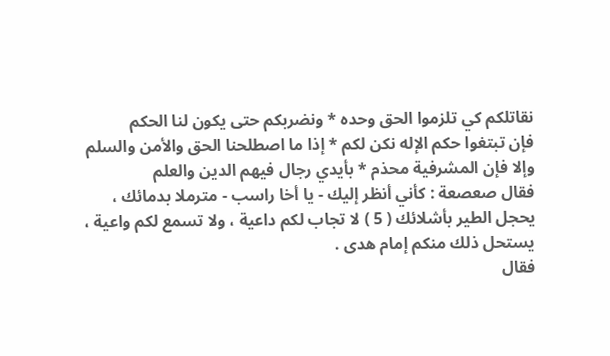نقاتلكم كي تلزموا الحق وحده * ونضربكم حتى يكون لنا الحكم
فإن تبتغوا حكم الإله نكن لكم * إذا ما اصطلحنا الحق والأمن والسلم
وإلا فإن المشرفية محذم * بأيدي رجال فيهم الدين والعلم
فقال صعصعة : كأني أنظر إليك - يا أخا راسب - مترملا بدمائك ،
يحجل الطير بأشلائك ( 5 ) لا تجاب لكم داعية ، ولا تسمع لكم واعية ،
يستحل ذلك منكم إمام هدى .
فقال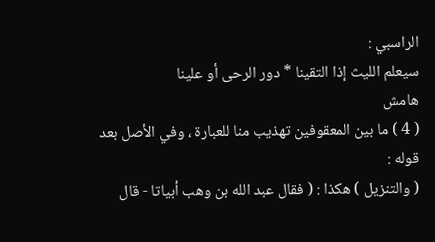الراسبي :
سيعلم الليث إذا التقينا * دور الرحى أو علينا
هامش
( 4 ) ما بين المعقوفين تهذيب منا للعبارة ، وفي الأصل بعد قوله :
( والتنزيل ) هكذا : ( فقال عبد الله بن وهب أبياتا - قال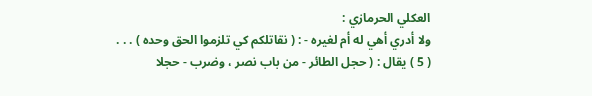العكلي الحرمازي :
ولا أدري أهي له أم لغيره - : ( نقاتلكم كي تلزموا الحق وحده ) . . .
( 5 ) يقال : ( حجل الطائر - من باب نصر ، وضرب - حجلا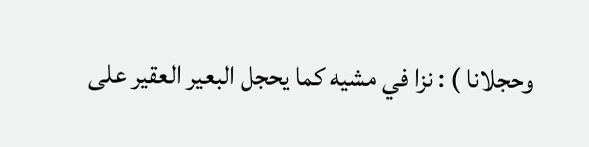وحجلانا ) : نزا في مشيه كما يحجل البعير العقير على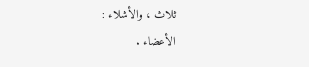ثلاث ، والأشلاء :
الأعضاء .